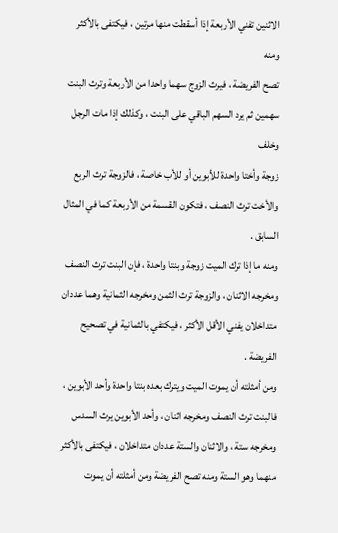الاثنين تفني الأربعة إذا أسقطت منها مرتين ، فيكتفى بالأكثر ومنه
تصح الفريضة ، فيرث الزوج سهما واحدا من الأربعة وترث البنت
سهمين ثم يرد السهم الباقي على البنت ، وكذلك إذا مات الرجل وخلف
زوجة وأختا واحدة للأبوين أو للأب خاصة ، فالزوجة ترث الربع
والأخت ترث النصف ، فتكون القسمة من الأربعة كما في المثال السابق .
ومنه ما إذا ترك الميت زوجة وبنتا واحدة ، فإن البنت ترث النصف
ومخرجه الاثنان ، والزوجة ترث الثمن ومخرجه الثمانية وهما عددان
متداخلان يفني الأقل الأكثر ، فيكتفي بالثمانية في تصحيح الفريضة .
ومن أمثلته أن يموت الميت ويترك بعده بنتا واحدة وأحد الأبوين ،
فالبنت ترث النصف ومخرجه اثنان ، وأحد الأبوين يرث السدس
ومخرجه ستة ، والاثنان والستة عددان متداخلان ، فيكتفى بالأكثر
منهما وهو الستة ومنه تصح الفريضة ومن أمثلته أن يموت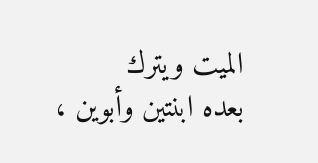الميت ويترك
بعده ابنتين وأبوين ،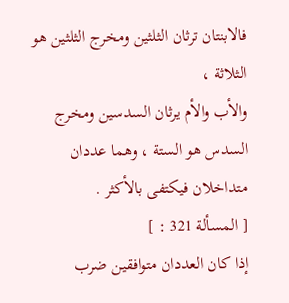فالابنتان ترثان الثلثين ومخرج الثلثين هو الثلاثة ،
والأب والأم يرثان السدسين ومخرج السدس هو الستة ، وهما عددان
متداخلان فيكتفى بالأكثر .
[ المسألة 321 : ]
إذا كان العددان متوافقين ضرب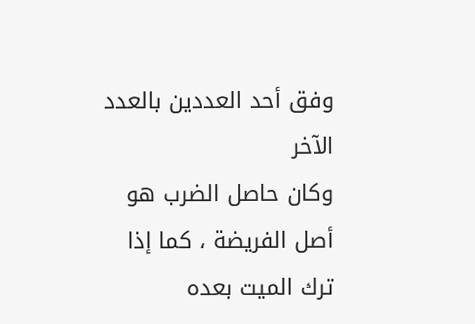وفق أحد العددين بالعدد الآخر
وكان حاصل الضرب هو أصل الفريضة ، كما إذا ترك الميت بعده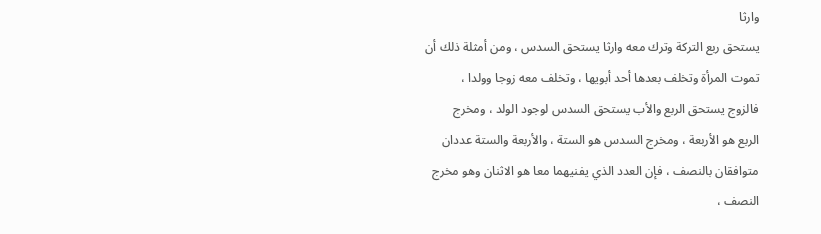وارثا
يستحق ربع التركة وترك معه وارثا يستحق السدس ، ومن أمثلة ذلك أن
تموت المرأة وتخلف بعدها أحد أبويها ، وتخلف معه زوجا وولدا ،
فالزوج يستحق الربع والأب يستحق السدس لوجود الولد ، ومخرج
الربع هو الأربعة ، ومخرج السدس هو الستة ، والأربعة والستة عددان
متوافقان بالنصف ، فإن العدد الذي يفنيهما معا هو الاثنان وهو مخرج
النصف ،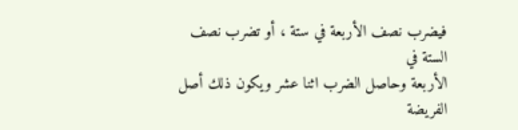فيضرب نصف الأربعة في ستة ، أو تضرب نصف الستة في
الأربعة وحاصل الضرب اثنا عشر ويكون ذلك أصل الفريضة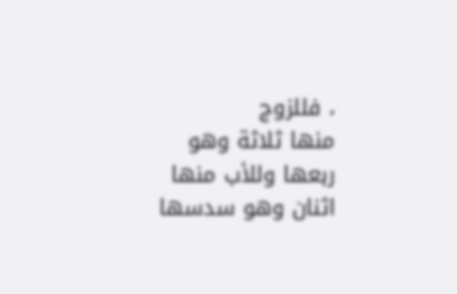، فللزوج
منها ثلاثة وهو ربعها وللأب منها اثنان وهو سدسها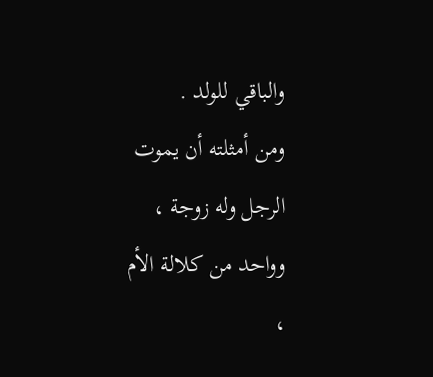والباقي للولد .
ومن أمثلته أن يموت الرجل وله زوجة ، وواحد من كلالة الأم ،